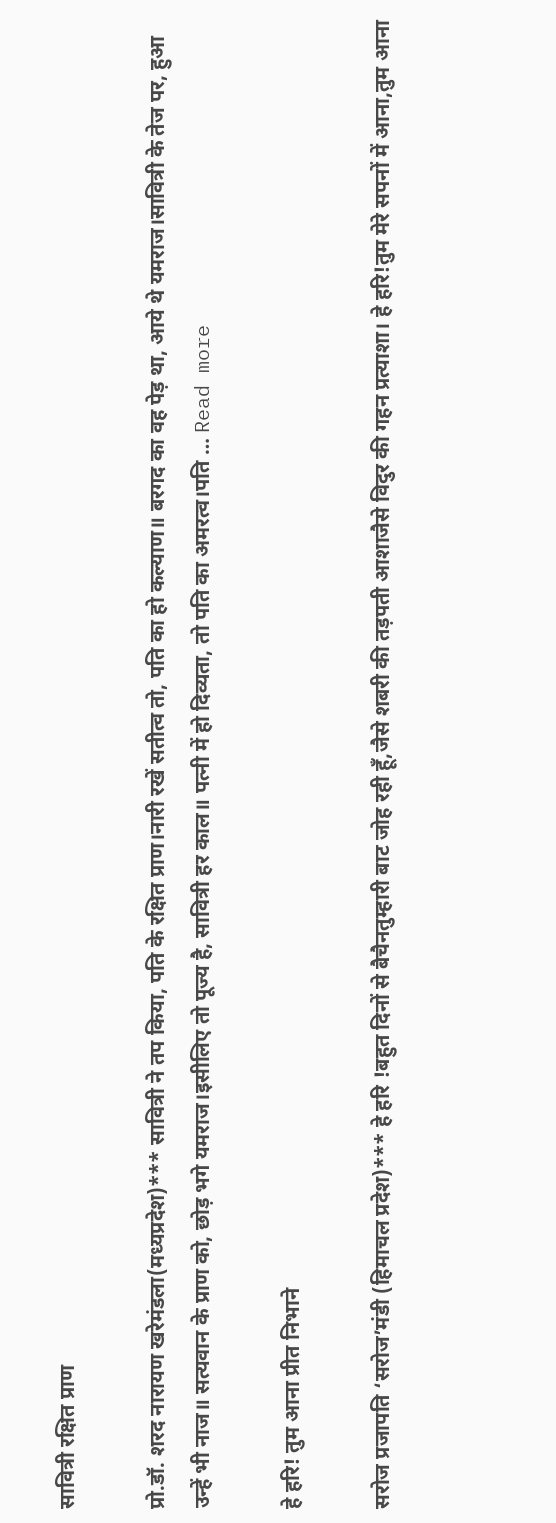सावित्री रक्षित प्राण

प्रो.डॉ. शरद नारायण खरेमंडला(मध्यप्रदेश)*** सावित्री ने तप किया, पति के रक्षित प्राण।नारी रखें सतीत्व तो, पति का हो कल्याण॥ बरगद का वह पेड़ था, आये थे यमराज।सावित्री के तेज पर, हुआ उन्हें भी नाज॥ सत्यवान के प्राण को, छोड़ भगे यमराज।इसीलिए तो पूज्य है, सावित्री हर काल॥ पत्नी में हो दिव्यता, तो पति का अमरत्व।पति … Read more

हे हरि! तुम आना प्रीत निभाने

सरोज प्रजापति ‘सरोज’मंडी (हिमाचल प्रदेश)*** हे हरि !बहुत दिनों से बैचैनतुम्हारी बाट जोह रही हूँ,जैसे शबरी की तड़पती आशाजैसे विदुर की गहन प्रत्याशा। हे हरि!तुम मेरे सपनों में आना,तुम आना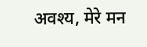अवश्य, मेरे मन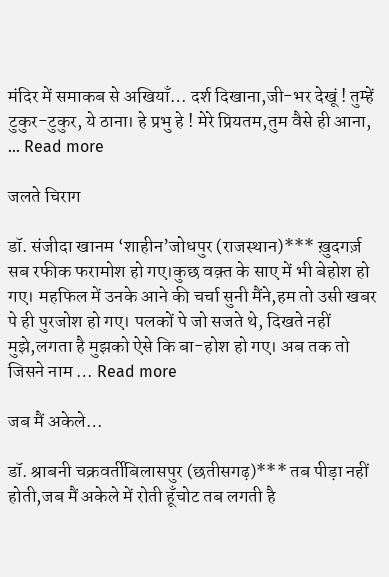मंदिर में समाकब से अखियाँ… दर्श दिखाना,जी-भर देखूं ! तुम्हें टुकुर-टुकुर, ये ठाना। हे प्रभु हे ! मेरे प्रियतम,तुम वैसे ही आना, … Read more

जलते चिराग

डॉ. संजीदा खानम ‘शाहीन’जोधपुर (राजस्थान)*** ख़ुदगर्ज़ सब रफीक फरामोश हो गए।कुछ वक़्त के साए में भी बेहोश हो गए। महफिल में उनके आने की चर्चा सुनी मैंने,हम तो उसी खबर पे ही पुरजोश हो गए। पलकों पे जो सजते थे, दिखते नहीं मुझे,लगता है मुझको ऐसे कि बा-होश हो गए। अब तक तो जिसने नाम … Read more

जब मैं अकेले…

डॉ. श्राबनी चक्रवर्तीबिलासपुर (छतीसगढ़)*** तब पीड़ा नहीं होती,जब मैं अकेले में रोती हूँचोट तब लगती है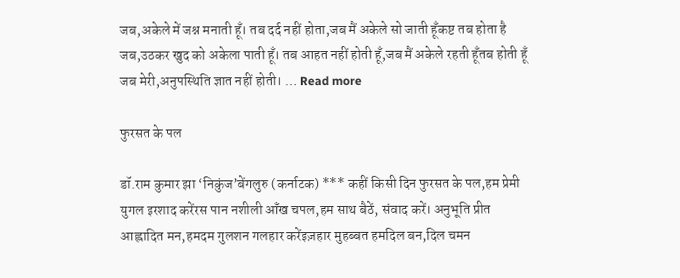जब,अकेले में जश्न मनाती हूँ। तब दर्द नहीं होता,जब मैं अकेले सो जाती हूँकष्ट तब होता है जब,उठकर खुद को अकेला पाती हूँ। तब आहत नहीं होती हूँ,जब मैं अकेले रहती हूँतब होती हूँ जब मेरी,अनुपस्थिति ज्ञात नहीं होती। … Read more

फुरसत के पल

डॉ.राम कुमार झा ‘निकुंज’बेंगलुरु (कर्नाटक) *** कहीं किसी दिन फुरसत के पल,हम प्रेमी युगल इरशाद करेंरस पान नशीली ऑंख चपल,हम साथ बैठें, संवाद करें। अनुभूति प्रीत आह्लादित मन,हमदम गुलशन गलहार करेंइज़हार मुहब्बत हमदिल बन,दिल चमन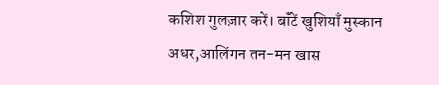कशिश गुलज़ार करें। बॉंटें खुशियाँ मुस्कान अधर,आलिंगन तन-मन खास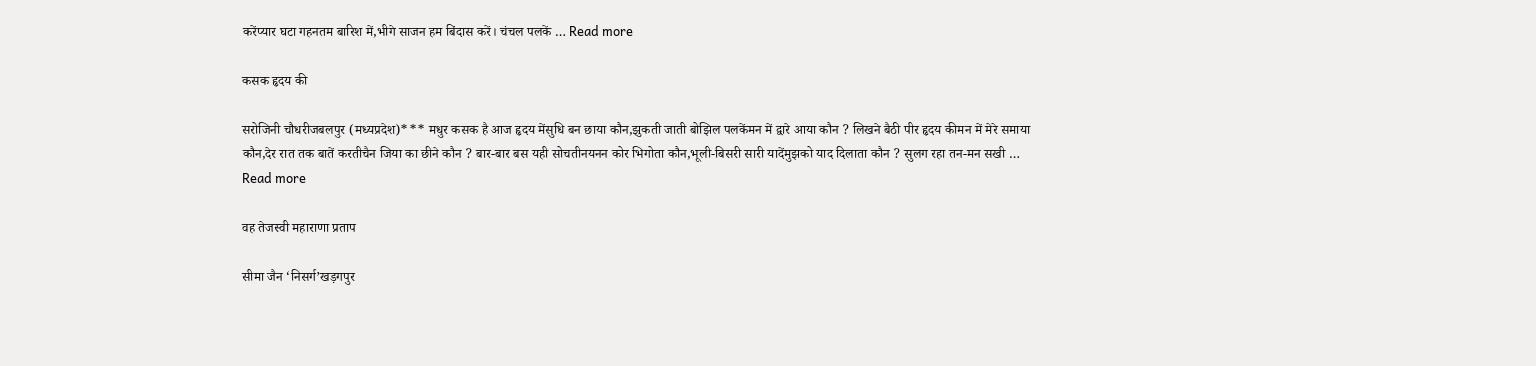करेंप्यार घटा गहनतम बारिश में,भीगे साजन हम बिंदास करें। चंचल पलकें … Read more

कसक हृदय की

सरोजिनी चौधरीजबलपुर (मध्यप्रदेश)*** मधुर कसक है आज हृदय मेंसुधि बन छाया कौन,झुकती जाती बोझिल पलकेंमन में द्वारे आया कौन ? लिखने बैठी पीर हृदय कीमन में मेरे समाया कौन,देर रात तक बातें करतीचैन जिया का छीने कौन ? बार-बार बस यही सोचतीनयनन कोर भिगोता कौन,भूली-बिसरी सारी यादेंमुझको याद दिलाता कौन ? सुलग रहा तन-मन सखी … Read more

वह तेजस्वी महाराणा प्रताप

सीमा जैन ‘निसर्ग’खड़गपुर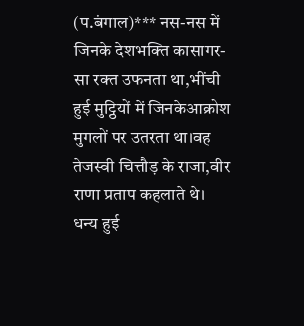(प.बंगाल)*** नस-नस में जिनके देशभक्ति कासागर-सा रक्त उफनता था,भींची हुई मुट्ठियों में जिनकेआक्रोश मुगलों पर उतरता था।वह तेजस्वी चित्तौड़ के राजा,वीर राणा प्रताप कहलाते थे। धन्य हुई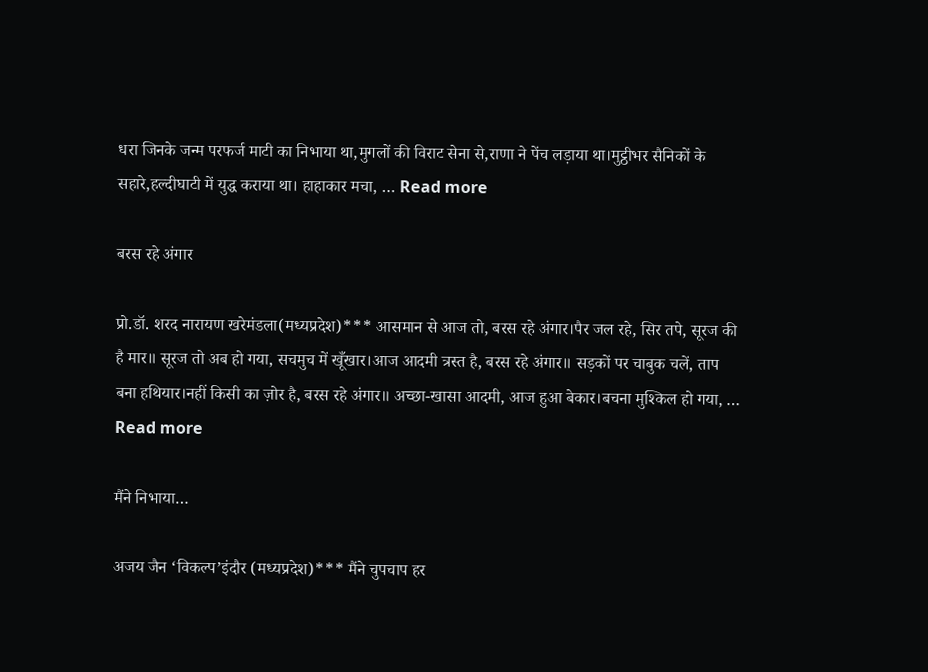धरा जिनके जन्म परफर्ज माटी का निभाया था,मुगलों की विराट सेना से,राणा ने पेंच लड़ाया था।मुट्ठीभर सैनिकों के सहारे,हल्दीघाटी में युद्ध कराया था। हाहाकार मचा, … Read more

बरस रहे अंगार

प्रो.डॉ. शरद नारायण खरेमंडला(मध्यप्रदेश)*** आसमान से आज तो, बरस रहे अंगार।पैर जल रहे, सिर तपे, सूरज की है मार॥ सूरज तो अब हो गया, सचमुच में खूँखार।आज आदमी त्रस्त है, बरस रहे अंगार॥ सड़कों पर चाबुक चलें, ताप बना हथियार।नहीं किसी का ज़ोर है, बरस रहे अंगार॥ अच्छा-खासा आदमी, आज हुआ बेकार।बचना मुश्किल हो गया, … Read more

मैंने निभाया…

अजय जैन ‘विकल्प’इंदौर (मध्यप्रदेश)*** मैंने चुपचाप हर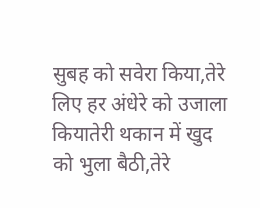सुबह को सवेरा किया,तेरे लिए हर अंधेरे को उजाला कियातेरी थकान में खुद को भुला बैठी,तेरे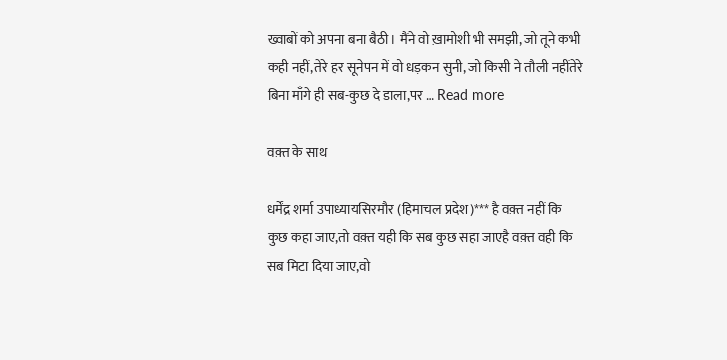ख्वाबों को अपना बना बैठी। मैंने वो ख़ामोशी भी समझी, जो तूने कभी कही नहीं,तेरे हर सूनेपन में वो धड़कन सुनी, जो किसी ने तौली नहींतेरे बिना माँगे ही सब-कुछ दे डाला,पर … Read more

वक़्त के साथ

धर्मेंद्र शर्मा उपाध्यायसिरमौर (हिमाचल प्रदेश)*** है वक़्त नहीं कि कुछ कहा जाए,तो वक़्त यही कि सब कुछ सहा जाएहै वक़्त वही कि सब मिटा दिया जाए,वो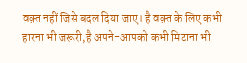वक़्त नहीं जिसे बदल दिया जाए। है वक़्त के लिए कभी हारना भी जरूरी,है अपने-आपको कभी मिटाना भी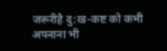जरूरीहै दु:ख-कष्ट को कभी अपनाना भी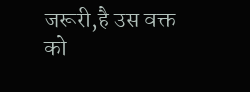जरूरी,है उस वक्त को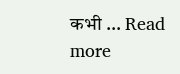कभी … Read more